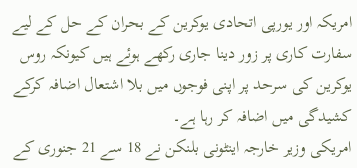امریکہ اور یورپی اتحادی یوکرین کے بحران کے حل کے لیے سفارت کاری پر زور دینا جاری رکھے ہوئے ہیں کیونکہ روس یوکرین کی سرحد پر اپنی فوجوں میں بلا اشتعال اضافہ کرکے کشیدگی میں اضافہ کر رہا ہے۔
امریکی وزیر خارجہ اینٹونی بلنکن نے 18 سے 21 جنوری کے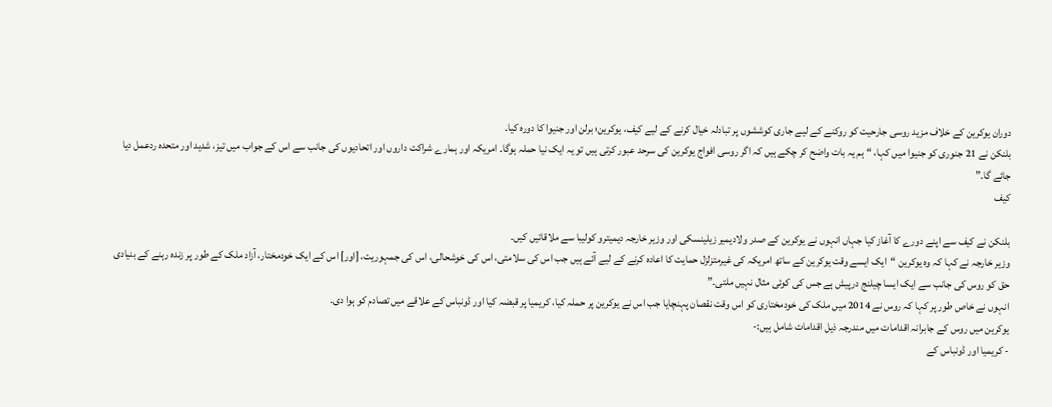دوران یوکرین کے خلاف مزید روسی جارحیت کو روکنے کے لیے جاری کوششوں پر تبادلہ خیال کرنے کے لیے کیف، یوکرین؛ برلن اور جنیوا کا دورہ کیا۔
بلنکن نے 21 جنوری کو جنیوا میں کہا، “ہم یہ بات واضح کر چکے ہیں کہ اگر روسی افواج یوکرین کی سرحد عبور کرتی ہیں تو یہ ایک نیا حملہ ہوگا۔ امریکہ اور ہمارے شراکت داروں اور اتحادیوں کی جانب سے اس کے جواب میں تیز، شدید اور متحدہ ردعمل دیا جائے گا۔”
کیف

بلنکن نے کیف سے اپنے دورے کا آغاز کیا جہاں انہوں نے یوکرین کے صدر ولادیمیر زیلینسکی اور وزیر خارجہ دیمیترو کولیبا سے ملاقاتیں کیں۔
وزیر خارجہ نے کہا کہ وہ یوکرین “ایک ایسے وقت یوکرین کے ساتھ امریکہ کی غیرمتزلزل حمایت کا اعادہ کرنے کے لیے آئے ہیں جب اس کی سلامتی، اس کی خوشحالی، اس کی جمہوریت، [اور] اس کے ایک خودمختار، آزاد ملک کے طور پر زندہ رہنے کے بنیادی حق کو روس کی جانب سے ایک ایسا چیلنج درپیش ہے جس کی کوئی مثال نہیں ملتی۔”
انہوں نے خاص طور پر کہا کہ روس نے 2014 میں ملک کی خودمختاری کو اس وقت نقصان پہنچایا جب اس نے یوکرین پر حملہ کیا، کریمیا پر قبضہ کیا اور ڈونباس کے علاقے میں تصادم کو ہوا دی۔
یوکرین میں روس کے جابرانہ اقدامات میں مندرجہ ذیل اقدامات شامل ہیں:-
- کریمیا اور ڈونباس کے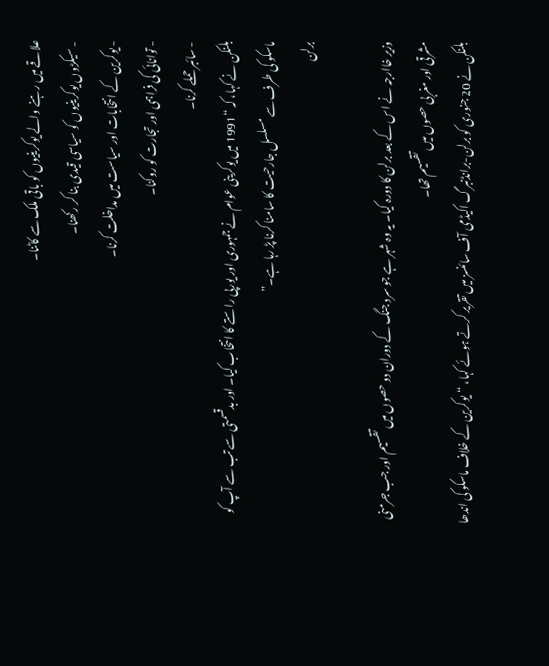علاقے میں رہنے والے یوکرینیوں کو باقی ملک سے کاٹنا۔
- سیکڑوں یوکرینیوں کو سیاسی قیدی بنا کر رکھنا۔
- یوکرین کے انتخابات اور سیاست میں مداخلت کرنا۔
- توانائی کی فراہمی اور تجارت کو روکنا۔
- سائبر حملے کرنا۔
بلنکن نے کہا، کہ “1991 میں یوکرینی عوام نے جمہوری اور یورپی راستے کا انتخاب کیا۔ اور بدقسمتی سے تب سے آپ کو ماسکو کی طرف سے مسلسل جارحیت کا سامنا کرنا پڑ رہا ہے۔”
برلن

وزیر خاارجہ نے اس کے بعد برلن کا دورہ کیا۔ یہ وہ شہر ہے جو سرد جنگ کے دوران دو حصوں میں تقسیم اور جب جرمنی مشرقی اور مغربی حصوں میں تقسیم تھا۔
بلنکن نے 20 جنوری کو برلن-برانڈنبرگ اکیڈمی آف سائنسز میں تقریر کرتے ہوئے کہا، “یوکرین کے خلاف ماسکو کی اندھا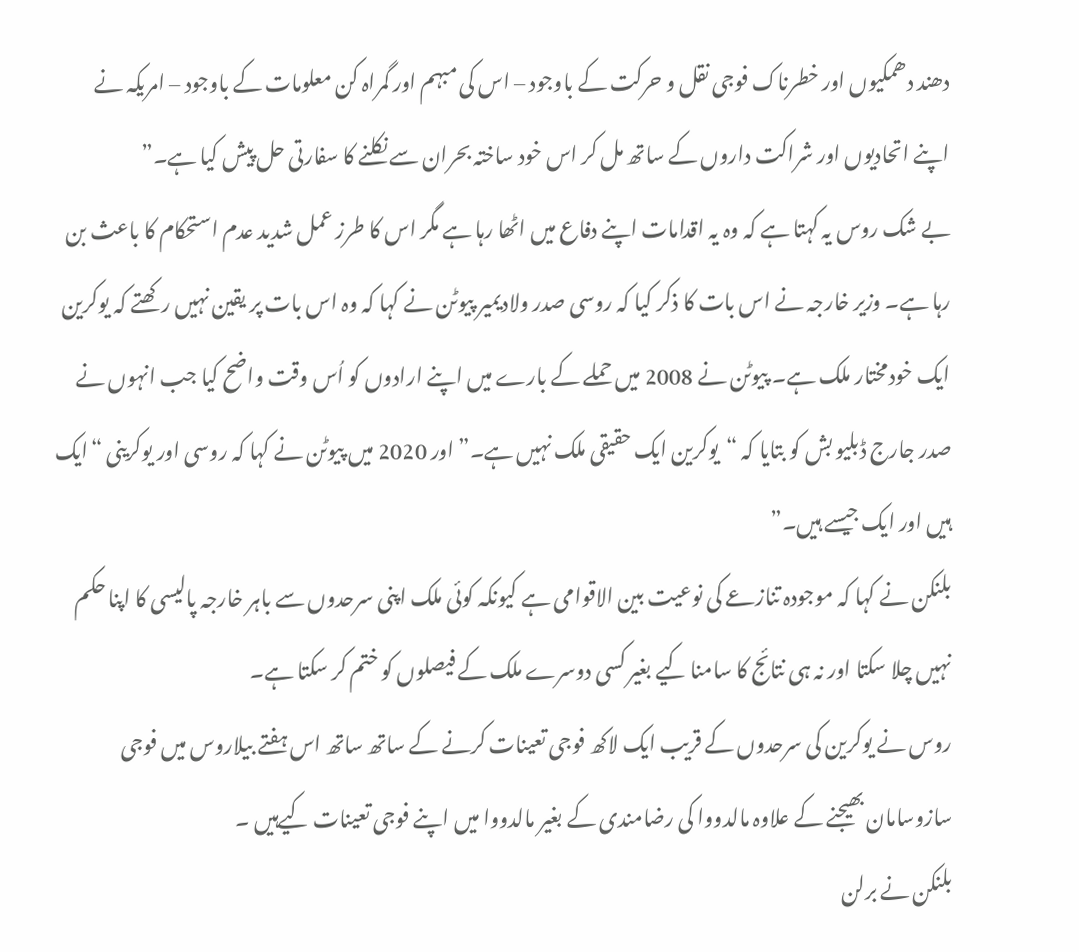دھند دھمکیوں اور خطرناک فوجی نقل و حرکت کے باوجود – اس کی مبہم اور گمراہ کن معلومات کے باوجود – امریکہ نے اپنے اتحادیوں اور شراکت داروں کے ساتھ مل کر اس خود ساختہ بحران سے نکلنے کا سفارتی حل پیش کیا ہے۔”
بے شک روس یہ کہتا ہے کہ وہ یہ اقدامات اپنے دفاع میں اٹھا رہا ہے مگر اس کا طرز عمل شدید عدم استحکام کا باعث بن رہا ہے۔ وزیر خارجہ نے اس بات کا ذکر کیا کہ روسی صدر ولادیمیر پیوٹن نے کہا کہ وہ اس بات پر یقین نہیں رکھتے کہ یوکرین ایک خودمختار ملک ہے۔ پیوٹن نے 2008 میں حملے کے بارے میں اپنے ارادوں کو اُس وقت واضح کیا جب انہوں نے صدر جارج ڈبلیو بش کو بتایا کہ “یوکرین ایک حقیقی ملک نہیں ہے۔” اور 2020 میں پیوٹن نے کہا کہ روسی اور یوکرینی “ایک ہیں اور ایک جیسے ہیں۔”
بلنکن نے کہا کہ موجودہ تنازعے کی نوعیت بین الاقوامی ہے کیونکہ کوئی ملک اپنی سرحدوں سے باہر خارجہ پالیسی کا اپنا حکم نہیں چلا سکتا اور نہ ہی نتائج کا سامنا کیے بغیر کسی دوسرے ملک کے فیصلوں کو ختم کر سکتا ہے۔
روس نے یوکرین کی سرحدوں کے قریب ایک لاکھ فوجی تعینات کرنے کے ساتھ ساتھ اس ہفتے بیلاروس میں فوجی سازوسامان بھیجنے کے علاوہ مالدووا کی رضامندی کے بغیر مالدووا میں اپنے فوجی تعینات کیےہیں ۔
بلنکن نے برلن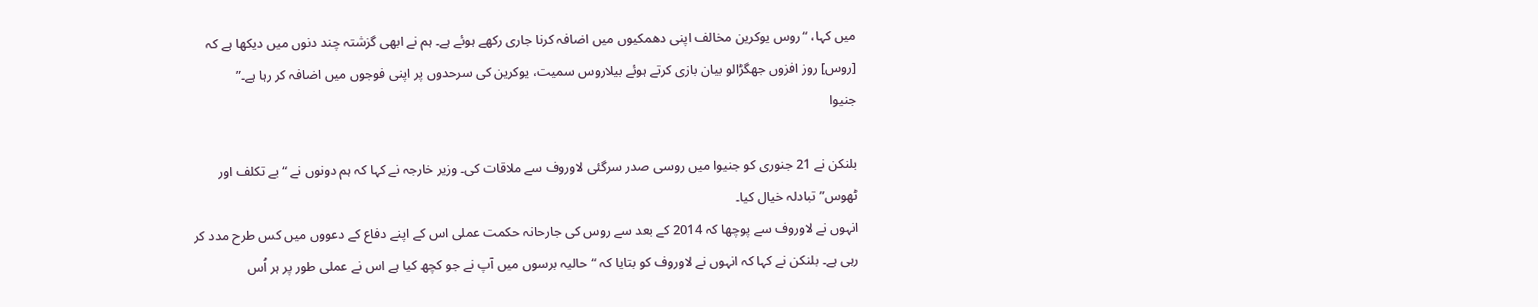میں کہا، “روس یوکرین مخالف اپنی دھمکیوں میں اضافہ کرنا جاری رکھے ہوئے ہے۔ ہم نے ابھی گزشتہ چند دنوں میں دیکھا ہے کہ [روس] روز افزوں جھگڑالو بیان بازی کرتے ہوئے بیلاروس سمیت، یوکرین کی سرحدوں پر اپنی فوجوں میں اضافہ کر رہا ہے۔”
جنیوا

بلنکن نے 21 جنوری کو جنیوا میں روسی صدر سرگئی لاوروف سے ملاقات کی۔ وزیر خارجہ نے کہا کہ ہم دونوں نے “بے تکلف اور ٹھوس” تبادلہ خیال کیا۔
انہوں نے لاوروف سے پوچھا کہ 2014 کے بعد سے روس کی جارحانہ حکمت عملی اس کے اپنے دفاع کے دعووں میں کس طرح مدد کر رہی ہے۔ بلنکن نے کہا کہ انہوں نے لاوروف کو بتایا کہ “حالیہ برسوں میں آپ نے جو کچھ کیا ہے اس نے عملی طور پر ہر اُس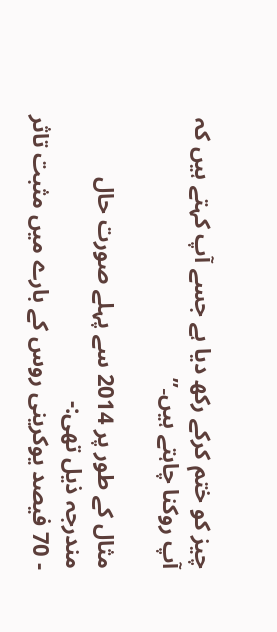چیز کو ختم کرکے رکھ دیا ہے جسے آپ کہتے ہیں کہ آپ روکنا چاہتے ہیں۔”

مثال کے طور پر 2014 سے پہلے صورت حال مندرجہ ذیل تھی:-
- 70 فیصد یوکرینی روس کے بارے میں مثبت تاثر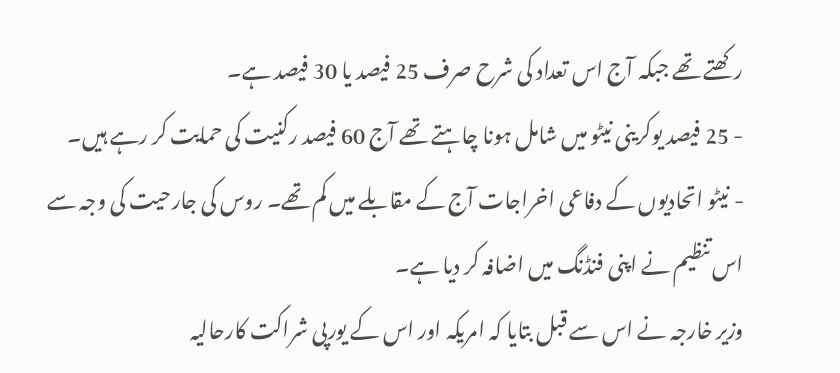رکھتے تھے جبکہ آج اس تعداد کی شرح صرف 25 فیصد یا 30 فیصد ہے۔
- 25 فیصد یوکرینی نیٹو میں شامل ہونا چاہتے تھے آج 60 فیصد رکنیت کی حمایت کر رہے ہیں۔
- نیٹو اتحادیوں کے دفاعی اخراجات آج کے مقابلے میں کم تھے۔ روس کی جارحیت کی وجہ سے اس تنظیم نے اپنی فنڈنگ میں اضافہ کر دیا ہے۔
وزیر خارجہ نے اس سے قبل بتایا کہ امریکہ اور اس کے یورپی شراکت کارحالیہ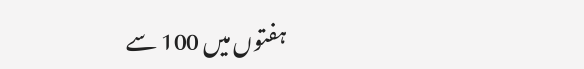ہفتوں میں 100 سے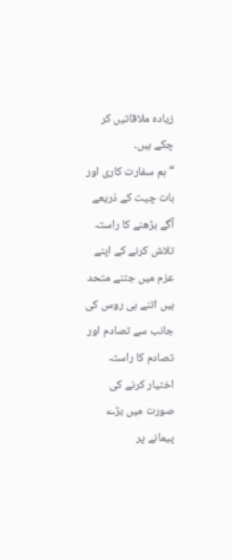زیادہ ملاقاتیں کر چکے ہیں۔
“ہم سفارت کاری اور بات چیت کے ذریعے آگے بڑھنے کا راستہ تلاش کرنے کے اپنے عزم میں جتنے متحد ہیں اتنے ہی روس کی جانب سے تصادم اور تصادم کا راستہ اختیار کرنے کی صورت میں بڑے پیمانے پر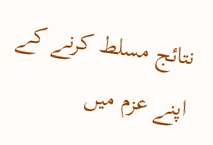نتائج مسلط کرنے کے اپنے عزم میں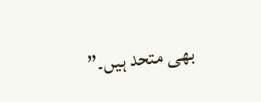بھی متحد ہیں۔”